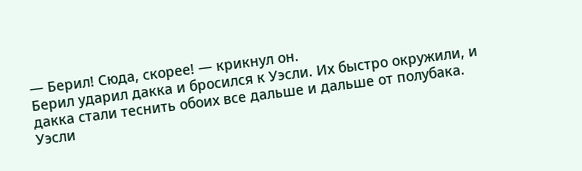— Берил! Сюда, скорее! — крикнул он.
Берил ударил дакка и бросился к Уэсли. Их быстро окружили, и дакка стали теснить обоих все дальше и дальше от полубака. Уэсли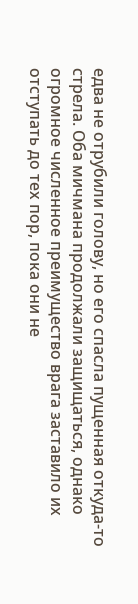едва не отрубили голову, но его спасла пущенная откуда-то стрела. Оба мичмана продолжали защищаться, однако огромное численное преимущество врага заставило их отступать до тех пор, пока они не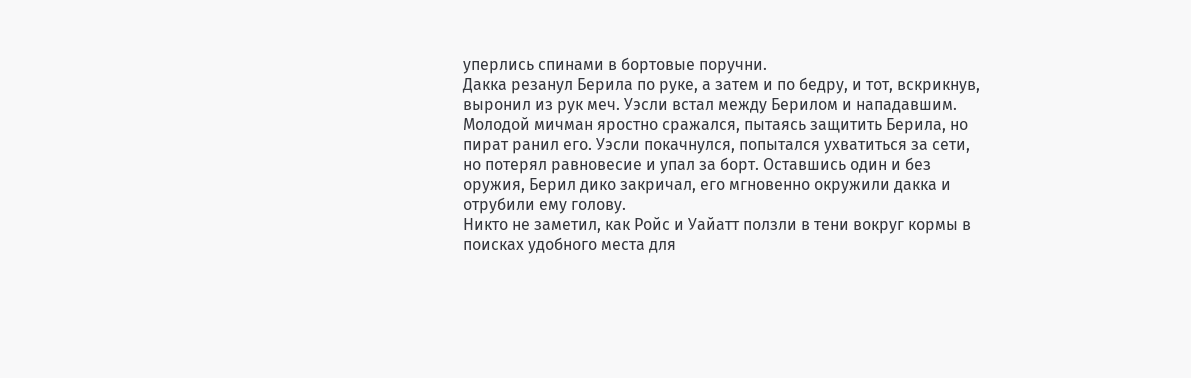уперлись спинами в бортовые поручни.
Дакка резанул Берила по руке, а затем и по бедру, и тот, вскрикнув, выронил из рук меч. Уэсли встал между Берилом и нападавшим. Молодой мичман яростно сражался, пытаясь защитить Берила, но пират ранил его. Уэсли покачнулся, попытался ухватиться за сети, но потерял равновесие и упал за борт. Оставшись один и без оружия, Берил дико закричал, его мгновенно окружили дакка и отрубили ему голову.
Никто не заметил, как Ройс и Уайатт ползли в тени вокруг кормы в поисках удобного места для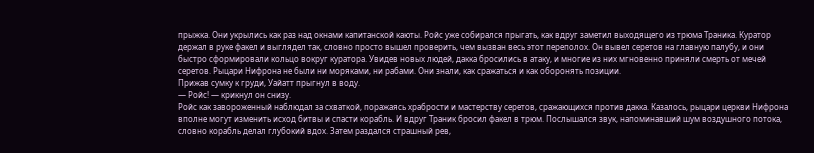прыжка. Они укрылись как раз над окнами капитанской каюты. Ройс уже собирался прыгать, как вдруг заметил выходящего из трюма Траника. Куратор держал в руке факел и выглядел так, словно просто вышел проверить, чем вызван весь этот переполох. Он вывел серетов на главную палубу, и они быстро сформировали кольцо вокруг куратора. Увидев новых людей, дакка бросились в атаку, и многие из них мгновенно приняли смерть от мечей серетов. Рыцари Нифрона не были ни моряками, ни рабами. Они знали, как сражаться и как оборонять позиции.
Прижав сумку к груди, Уайатт прыгнул в воду.
— Ройс! — крикнул он снизу.
Ройс как завороженный наблюдал за схваткой, поражаясь храбрости и мастерству серетов, сражающихся против дакка. Казалось, рыцари церкви Нифрона вполне могут изменить исход битвы и спасти корабль. И вдруг Траник бросил факел в трюм. Послышался звук, напоминавший шум воздушного потока, словно корабль делал глубокий вдох. Затем раздался страшный рев,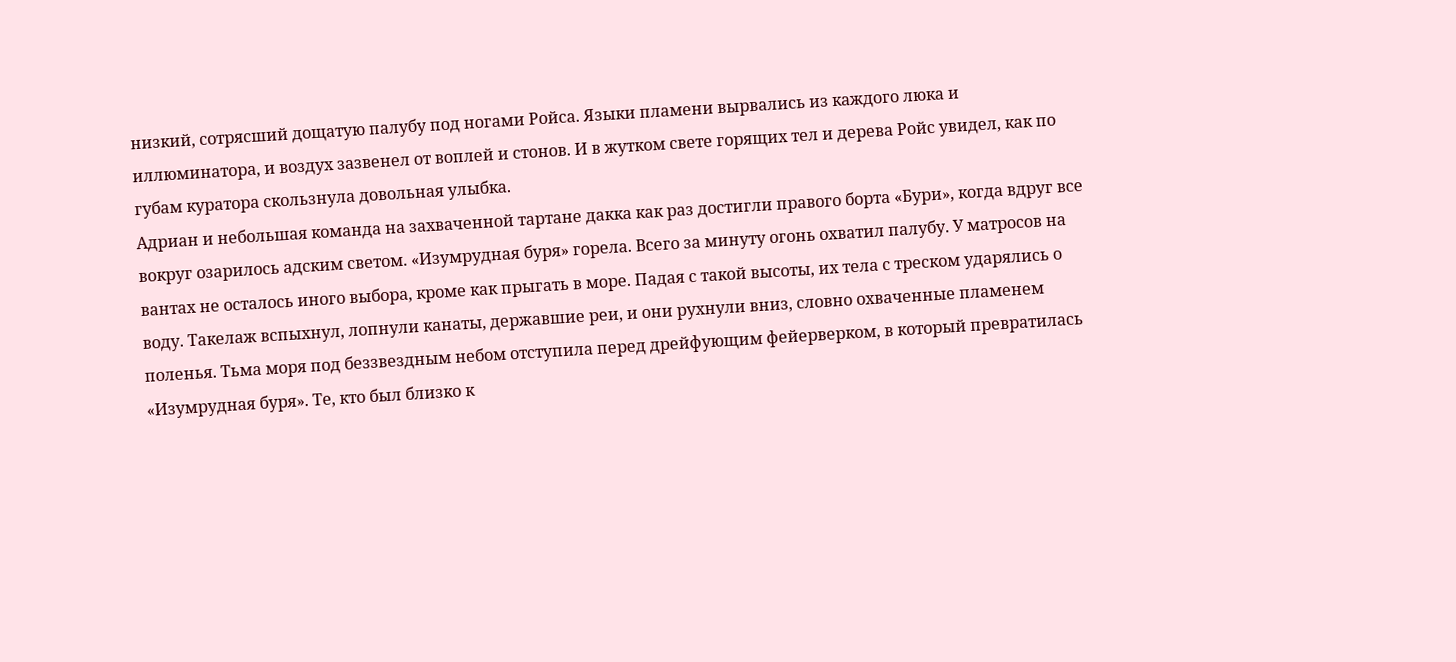низкий, сотрясший дощатую палубу под ногами Ройса. Языки пламени вырвались из каждого люка и иллюминатора, и воздух зазвенел от воплей и стонов. И в жутком свете горящих тел и дерева Ройс увидел, как по губам куратора скользнула довольная улыбка.
Адриан и небольшая команда на захваченной тартане дакка как раз достигли правого борта «Бури», когда вдруг все вокруг озарилось адским светом. «Изумрудная буря» горела. Всего за минуту огонь охватил палубу. У матросов на вантах не осталось иного выбора, кроме как прыгать в море. Падая с такой высоты, их тела с треском ударялись о воду. Такелаж вспыхнул, лопнули канаты, державшие реи, и они рухнули вниз, словно охваченные пламенем поленья. Тьма моря под беззвездным небом отступила перед дрейфующим фейерверком, в который превратилась «Изумрудная буря». Те, кто был близко к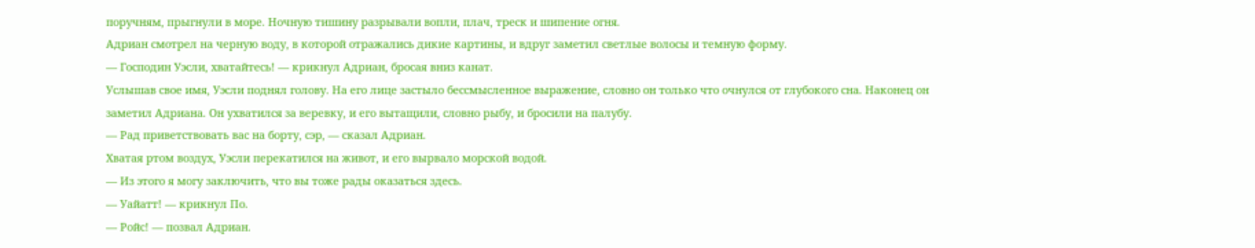поручням, прыгнули в море. Ночную тишину разрывали вопли, плач, треск и шипение огня.
Адриан смотрел на черную воду, в которой отражались дикие картины, и вдруг заметил светлые волосы и темную форму.
— Господин Уэсли, хватайтесь! — крикнул Адриан, бросая вниз канат.
Услышав свое имя, Уэсли поднял голову. На его лице застыло бессмысленное выражение, словно он только что очнулся от глубокого сна. Наконец он заметил Адриана. Он ухватился за веревку, и его вытащили, словно рыбу, и бросили на палубу.
— Рад приветствовать вас на борту, сэр, — сказал Адриан.
Хватая ртом воздух, Уэсли перекатился на живот, и его вырвало морской водой.
— Из этого я могу заключить, что вы тоже рады оказаться здесь.
— Уайатт! — крикнул По.
— Ройс! — позвал Адриан.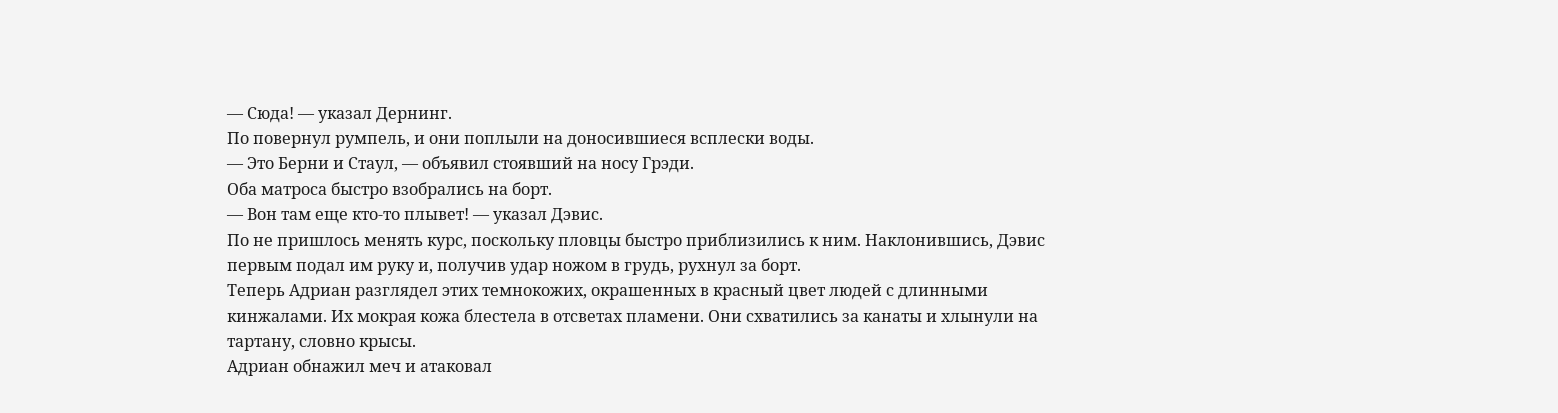— Сюда! — указал Дернинг.
По повернул румпель, и они поплыли на доносившиеся всплески воды.
— Это Берни и Стаул, — объявил стоявший на носу Грэди.
Оба матроса быстро взобрались на борт.
— Вон там еще кто-то плывет! — указал Дэвис.
По не пришлось менять курс, поскольку пловцы быстро приблизились к ним. Наклонившись, Дэвис первым подал им руку и, получив удар ножом в грудь, рухнул за борт.
Теперь Адриан разглядел этих темнокожих, окрашенных в красный цвет людей с длинными кинжалами. Их мокрая кожа блестела в отсветах пламени. Они схватились за канаты и хлынули на тартану, словно крысы.
Адриан обнажил меч и атаковал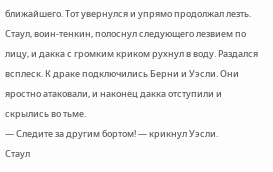ближайшего. Тот увернулся и упрямо продолжал лезть. Стаул, воин-тенкин, полоснул следующего лезвием по лицу, и дакка с громким криком рухнул в воду. Раздался всплеск. К драке подключились Берни и Уэсли. Они яростно атаковали, и наконец дакка отступили и скрылись во тьме.
— Следите за другим бортом! — крикнул Уэсли.
Стаул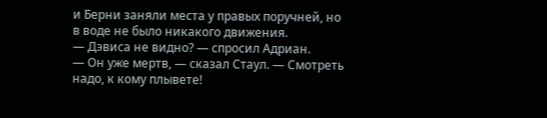и Берни заняли места у правых поручней, но в воде не было никакого движения.
— Дэвиса не видно? — спросил Адриан.
— Он уже мертв, — сказал Стаул. — Смотреть надо, к кому плывете!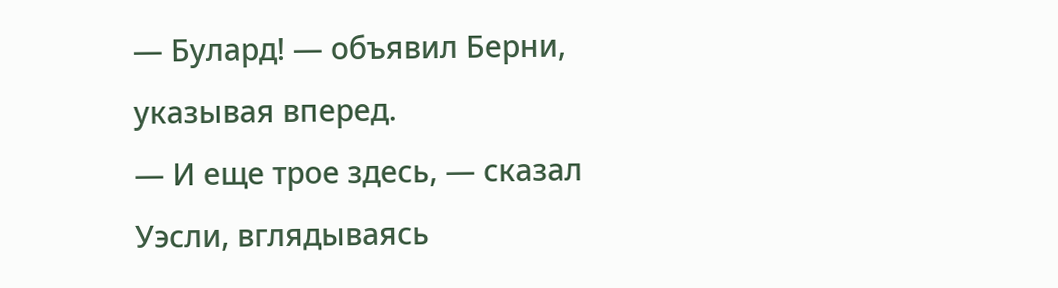— Булард! — объявил Берни, указывая вперед.
— И еще трое здесь, — сказал Уэсли, вглядываясь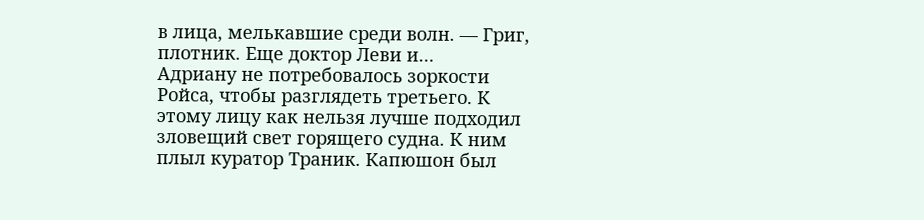в лица, мелькавшие среди волн. — Григ, плотник. Еще доктор Леви и…
Адриану не потребовалось зоркости Ройса, чтобы разглядеть третьего. К этому лицу как нельзя лучше подходил зловещий свет горящего судна. К ним плыл куратор Траник. Капюшон был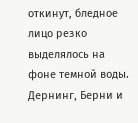откинут, бледное лицо резко выделялось на фоне темной воды. Дернинг, Берни и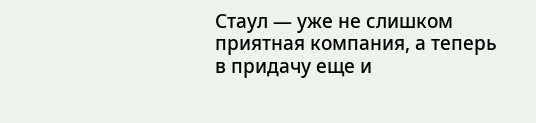Стаул — уже не слишком приятная компания, а теперь в придачу еще и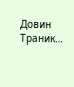Довин Траник…